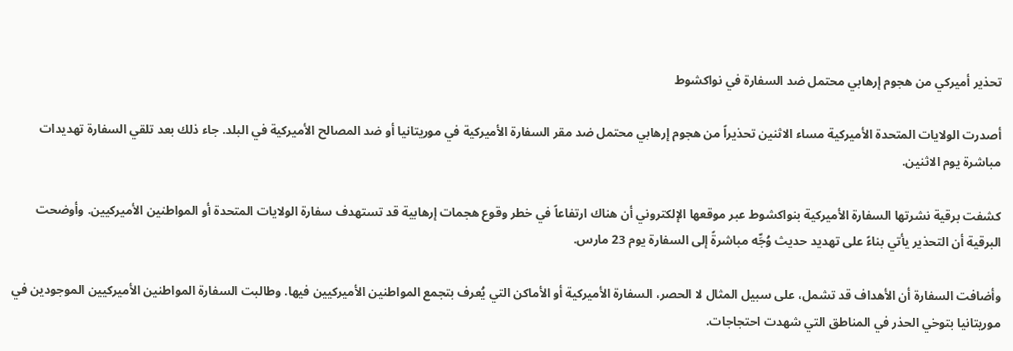تحذير أميركي من هجوم إرهابي محتمل ضد السفارة في نواكشوط

أصدرت الولايات المتحدة الأميركية مساء الاثنين تحذيراً من هجوم إرهابي محتمل ضد مقر السفارة الأميركية في موريتانيا أو ضد المصالح الأميركية في البلد. جاء ذلك بعد تلقي السفارة تهديدات مباشرة يوم الاثنين.

كشفت برقية نشرتها السفارة الأميركية بنواكشوط عبر موقعها الإلكتروني أن هناك ارتفاعاً في خطر وقوع هجمات إرهابية قد تستهدف سفارة الولايات المتحدة أو المواطنين الأميركيين. وأوضحت البرقية أن التحذير يأتي بناءً على تهديد حديث وُجِّه مباشرةً إلى السفارة يوم 23 مارس.

وأضافت السفارة أن الأهداف قد تشمل، على سبيل المثال لا الحصر، السفارة الأميركية أو الأماكن التي يُعرف بتجمع المواطنين الأميركيين فيها. وطالبت السفارة المواطنين الأميركيين الموجودين في موريتانيا بتوخي الحذر في المناطق التي شهدت احتجاجات.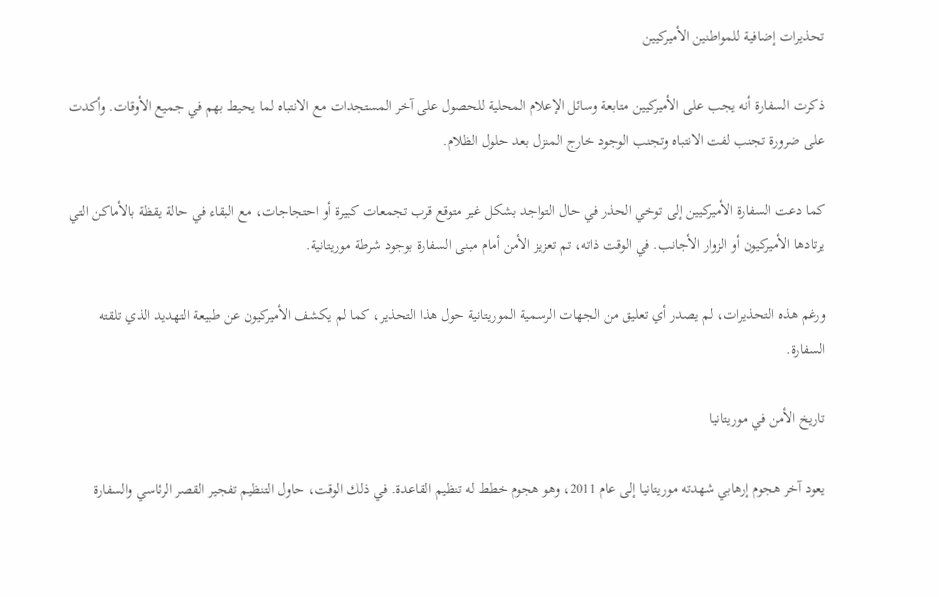تحذيرات إضافية للمواطنين الأميركيين

ذكرت السفارة أنه يجب على الأميركيين متابعة وسائل الإعلام المحلية للحصول على آخر المستجدات مع الانتباه لما يحيط بهم في جميع الأوقات. وأكدت على ضرورة تجنب لفت الانتباه وتجنب الوجود خارج المنزل بعد حلول الظلام.

كما دعت السفارة الأميركيين إلى توخي الحذر في حال التواجد بشكل غير متوقع قرب تجمعات كبيرة أو احتجاجات، مع البقاء في حالة يقظة بالأماكن التي يرتادها الأميركيون أو الزوار الأجانب. في الوقت ذاته، تم تعزيز الأمن أمام مبنى السفارة بوجود شرطة موريتانية.

ورغم هذه التحذيرات، لم يصدر أي تعليق من الجهات الرسمية الموريتانية حول هذا التحذير، كما لم يكشف الأميركيون عن طبيعة التهديد الذي تلقته السفارة.

تاريخ الأمن في موريتانيا

يعود آخر هجوم إرهابي شهدته موريتانيا إلى عام 2011، وهو هجوم خطط له تنظيم القاعدة. في ذلك الوقت، حاول التنظيم تفجير القصر الرئاسي والسفارة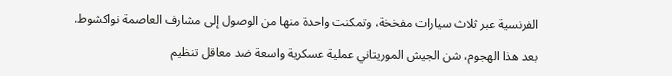الفرنسية عبر ثلاث سيارات مفخخة، وتمكنت واحدة منها من الوصول إلى مشارف العاصمة نواكشوط.

بعد هذا الهجوم، شن الجيش الموريتاني عملية عسكرية واسعة ضد معاقل تنظيم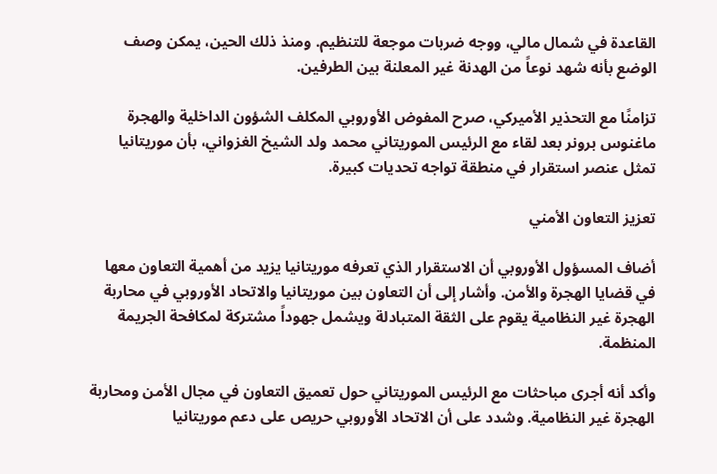القاعدة في شمال مالي، ووجه ضربات موجعة للتنظيم. ومنذ ذلك الحين، يمكن وصف الوضع بأنه شهد نوعاً من الهدنة غير المعلنة بين الطرفين.

تزامنًا مع التحذير الأميركي، صرح المفوض الأوروبي المكلف الشؤون الداخلية والهجرة ماغنوس برونر بعد لقاء مع الرئيس الموريتاني محمد ولد الشيخ الغزواني، بأن موريتانيا تمثل عنصر استقرار في منطقة تواجه تحديات كبيرة.

تعزيز التعاون الأمني

أضاف المسؤول الأوروبي أن الاستقرار الذي تعرفه موريتانيا يزيد من أهمية التعاون معها في قضايا الهجرة والأمن. وأشار إلى أن التعاون بين موريتانيا والاتحاد الأوروبي في محاربة الهجرة غير النظامية يقوم على الثقة المتبادلة ويشمل جهوداً مشتركة لمكافحة الجريمة المنظمة.

وأكد أنه أجرى مباحثات مع الرئيس الموريتاني حول تعميق التعاون في مجال الأمن ومحاربة الهجرة غير النظامية. وشدد على أن الاتحاد الأوروبي حريص على دعم موريتانيا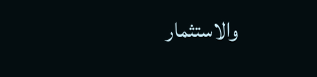والاستثمار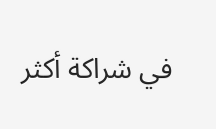في شراكة أكثر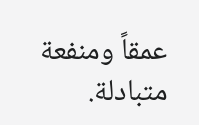عمقاً ومنفعة متبادلة.